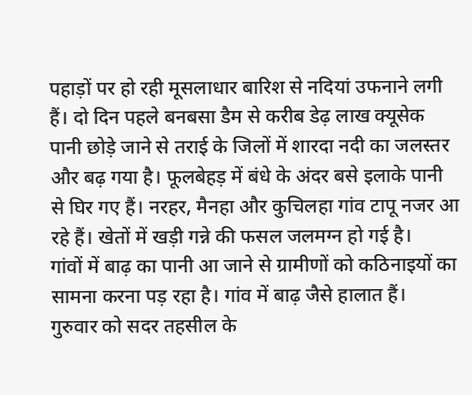पहाड़ों पर हो रही मूसलाधार बारिश से नदियां उफनाने लगी हैं। दो दिन पहले बनबसा डैम से करीब डेढ़ लाख क्यूसेक पानी छोड़े जाने से तराई के जिलों में शारदा नदी का जलस्तर और बढ़ गया है। फूलबेहड़ में बंधे के अंदर बसे इलाके पानी से घिर गए हैं। नरहर, मैनहा और कुचिलहा गांव टापू नजर आ रहे हैं। खेतों में खड़ी गन्ने की फसल जलमग्न हो गई है।
गांवों में बाढ़ का पानी आ जाने से ग्रामीणों को कठिनाइयों का सामना करना पड़ रहा है। गांव में बाढ़ जैसे हालात हैं।
गुरुवार को सदर तहसील के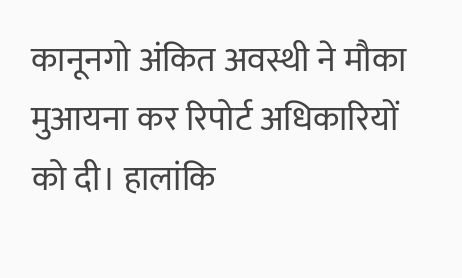कानूनगो अंकित अवस्थी ने मौका मुआयना कर रिपोर्ट अधिकारियों को दी। हालांकि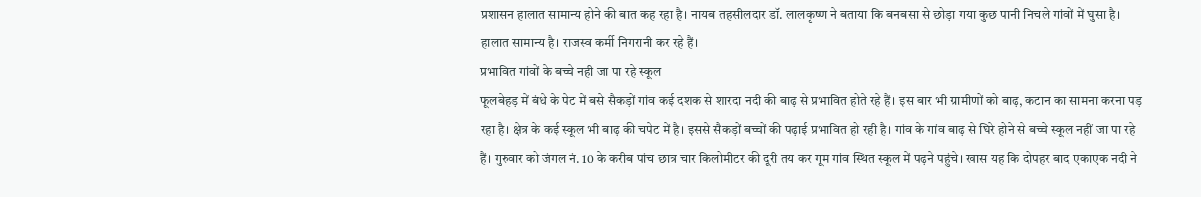प्रशासन हालात सामान्य होने की बात कह रहा है। नायब तहसीलदार डॉ. लालकृष्ण ने बताया कि बनबसा से छोड़ा गया कुछ पानी निचले गांवों में घुसा है। हालात सामान्य है। राजस्व कर्मी निगरानी कर रहे हैं।
प्रभावित गांवों के बच्चे नही जा पा रहे स्कूल
फूलबेहड़ में बंधे के पेट में बसे सैकड़ों गांव कई दशक से शारदा नदी की बाढ़ से प्रभावित होते रहे हैं। इस बार भी ग्रामीणों को बाढ़, कटान का सामना करना पड़ रहा है। क्षेत्र के कई स्कूल भी बाढ़ की चपेट में है। इससे सैकड़ों बच्चों की पढ़ाई प्रभावित हो रही है। गांव के गांव बाढ़ से घिरे होने से बच्चे स्कूल नहीं जा पा रहे हैं। गुरुवार को जंगल नं. 10 के करीब पांच छात्र चार किलोमीटर की दूरी तय कर गूम गांव स्थित स्कूल में पढ़ने पहुंचे। खास यह कि दोपहर बाद एकाएक नदी ने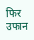फिर उफान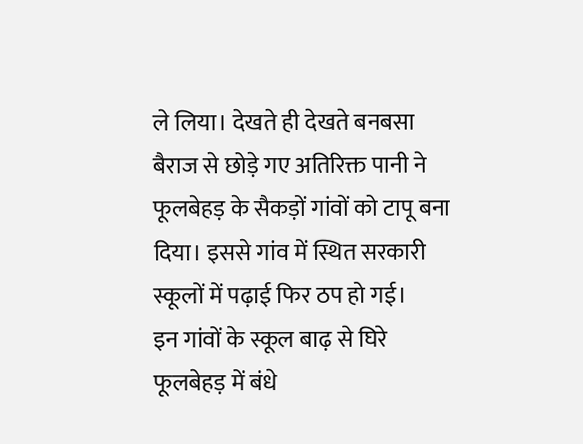ले लिया। देखते ही देखते बनबसा बैराज से छोड़े गए अतिरिक्त पानी ने फूलबेहड़ के सैकड़ों गांवों को टापू बना दिया। इससे गांव में स्थित सरकारी स्कूलों में पढ़ाई फिर ठप हो गई।
इन गांवों के स्कूल बाढ़ से घिरे
फूलबेहड़ में बंधे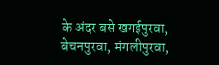के अंदर बसे खगईपुरवा, बेचनपुरवा, मंगलीपुरवा,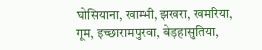घोसियाना, खाम्भी, झखरा, खमरिया, गूम, इच्छारामपुरवा, बेड़हासुतिया,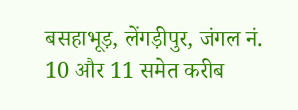बसहाभूड़, लेंगड़ीपुर, जंगल नं. 10 और 11 समेत करीब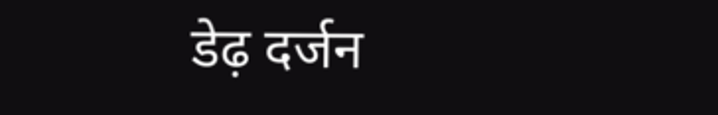डेढ़ दर्जन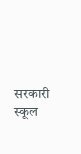सरकारी स्कूल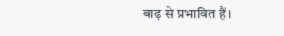बाढ़ से प्रभावित हैं।